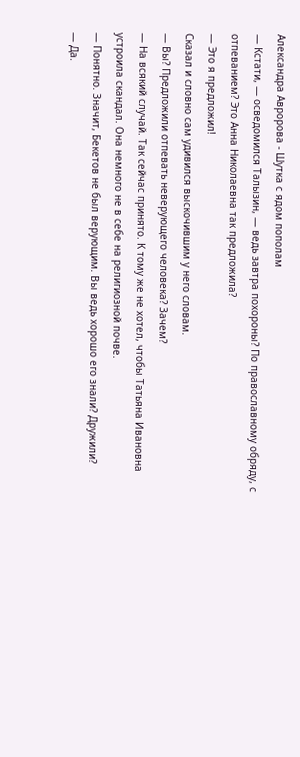Александра Авророва - Шутка с ядом пополам
— Кстати, — осведомился Талызин, — ведь завтра похороны? По православному обряду, с отпеванием? Это Анна Николаевна так предложила?
— Это я предложил!
Сказал и словно сам удивился выскочившим у него словам.
— Вы? Предложили отпевать неверующего человека? Зачем?
— На всякий случай. Так сейчас принято. К тому же не хотел, чтобы Татьяна Ивановна устроила скандал. Она немного не в себе на религиозной почве.
— Понятно. Значит, Бекетов не был верующим. Вы ведь хорошо его знали? Дружили?
— Да.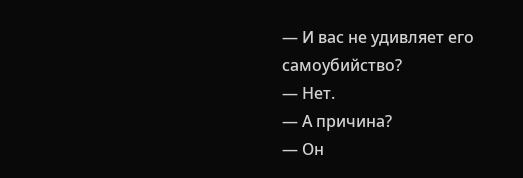— И вас не удивляет его самоубийство?
— Нет.
— А причина?
— Он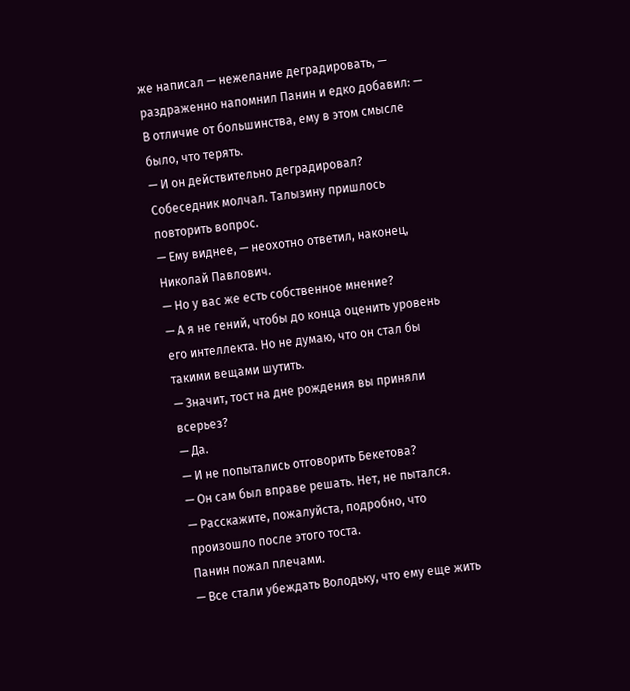же написал — нежелание деградировать, — раздраженно напомнил Панин и едко добавил: — В отличие от большинства, ему в этом смысле было, что терять.
— И он действительно деградировал?
Собеседник молчал. Талызину пришлось повторить вопрос.
— Ему виднее, — неохотно ответил, наконец, Николай Павлович.
— Но у вас же есть собственное мнение?
— А я не гений, чтобы до конца оценить уровень его интеллекта. Но не думаю, что он стал бы такими вещами шутить.
— Значит, тост на дне рождения вы приняли всерьез?
— Да.
— И не попытались отговорить Бекетова?
— Он сам был вправе решать. Нет, не пытался.
— Расскажите, пожалуйста, подробно, что произошло после этого тоста.
Панин пожал плечами.
— Все стали убеждать Володьку, что ему еще жить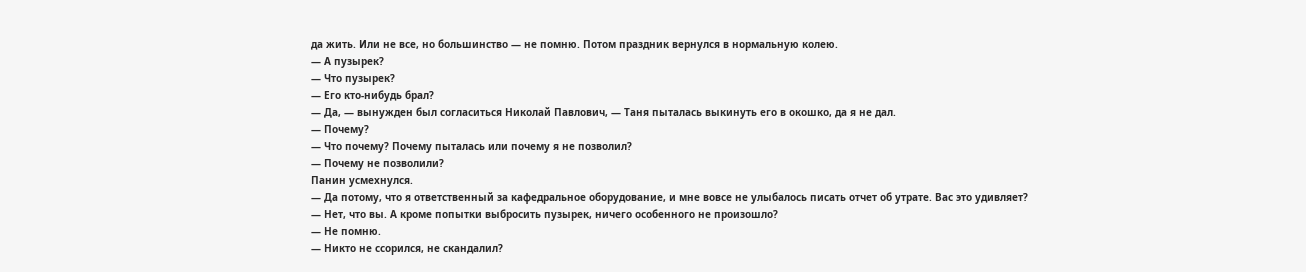да жить. Или не все, но большинство — не помню. Потом праздник вернулся в нормальную колею.
— А пузырек?
— Что пузырек?
— Его кто-нибудь брал?
— Да, — вынужден был согласиться Николай Павлович, — Таня пыталась выкинуть его в окошко, да я не дал.
— Почему?
— Что почему? Почему пыталась или почему я не позволил?
— Почему не позволили?
Панин усмехнулся.
— Да потому, что я ответственный за кафедральное оборудование, и мне вовсе не улыбалось писать отчет об утрате. Вас это удивляет?
— Нет, что вы. А кроме попытки выбросить пузырек, ничего особенного не произошло?
— Не помню.
— Никто не ссорился, не скандалил?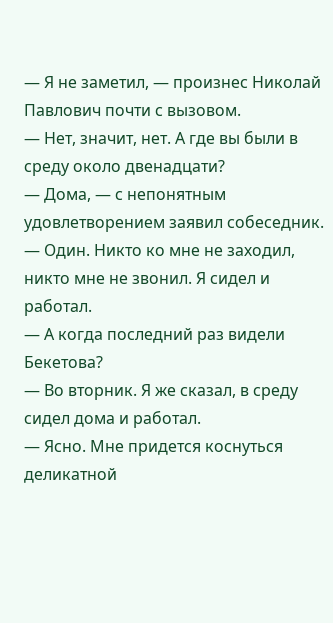— Я не заметил, — произнес Николай Павлович почти с вызовом.
— Нет, значит, нет. А где вы были в среду около двенадцати?
— Дома, — с непонятным удовлетворением заявил собеседник. — Один. Никто ко мне не заходил, никто мне не звонил. Я сидел и работал.
— А когда последний раз видели Бекетова?
— Во вторник. Я же сказал, в среду сидел дома и работал.
— Ясно. Мне придется коснуться деликатной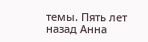темы. Пять лет назад Анна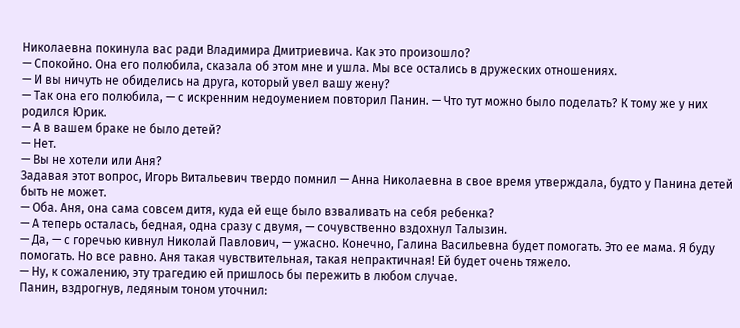Николаевна покинула вас ради Владимира Дмитриевича. Как это произошло?
— Спокойно. Она его полюбила, сказала об этом мне и ушла. Мы все остались в дружеских отношениях.
— И вы ничуть не обиделись на друга, который увел вашу жену?
— Так она его полюбила, — с искренним недоумением повторил Панин. — Что тут можно было поделать? К тому же у них родился Юрик.
— А в вашем браке не было детей?
— Нет.
— Вы не хотели или Аня?
Задавая этот вопрос, Игорь Витальевич твердо помнил — Анна Николаевна в свое время утверждала, будто у Панина детей быть не может.
— Оба. Аня, она сама совсем дитя, куда ей еще было взваливать на себя ребенка?
— А теперь осталась, бедная, одна сразу с двумя, — сочувственно вздохнул Талызин.
— Да, — с горечью кивнул Николай Павлович, — ужасно. Конечно, Галина Васильевна будет помогать. Это ее мама. Я буду помогать. Но все равно. Аня такая чувствительная, такая непрактичная! Ей будет очень тяжело.
— Ну, к сожалению, эту трагедию ей пришлось бы пережить в любом случае.
Панин, вздрогнув, ледяным тоном уточнил: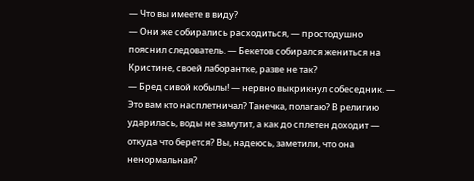— Что вы имеете в виду?
— Они же собирались расходиться, — простодушно пояснил следователь. — Бекетов собирался жениться на Кристине, своей лаборантке, разве не так?
— Бред сивой кобылы! — нервно выкрикнул собеседник. — Это вам кто насплетничал? Танечка, полагаю? В религию ударилась, воды не замутит, а как до сплетен доходит — откуда что берется? Вы, надеюсь, заметили, что она ненормальная?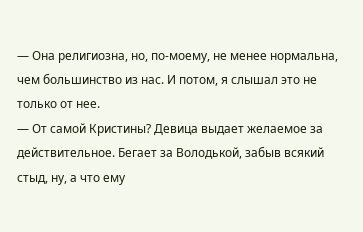— Она религиозна, но, по-моему, не менее нормальна, чем большинство из нас. И потом, я слышал это не только от нее.
— От самой Кристины? Девица выдает желаемое за действительное. Бегает за Володькой, забыв всякий стыд, ну, а что ему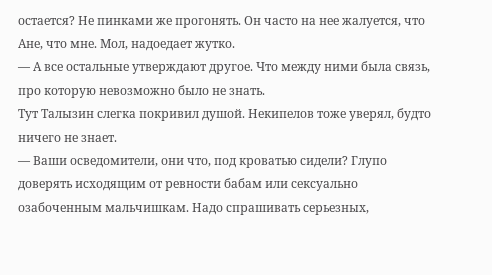остается? Не пинками же прогонять. Он часто на нее жалуется, что Ане, что мне. Мол, надоедает жутко.
— А все остальные утверждают другое. Что между ними была связь, про которую невозможно было не знать.
Тут Талызин слегка покривил душой. Некипелов тоже уверял, будто ничего не знает.
— Ваши осведомители, они что, под кроватью сидели? Глупо доверять исходящим от ревности бабам или сексуально озабоченным мальчишкам. Надо спрашивать серьезных,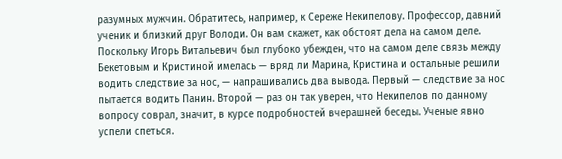разумных мужчин. Обратитесь, например, к Сереже Некипелову. Профессор, давний ученик и близкий друг Володи. Он вам скажет, как обстоят дела на самом деле.
Поскольку Игорь Витальевич был глубоко убежден, что на самом деле связь между Бекетовым и Кристиной имелась — вряд ли Марина, Кристина и остальные решили водить следствие за нос, — напрашивались два вывода. Первый — следствие за нос пытается водить Панин. Второй — раз он так уверен, что Некипелов по данному вопросу соврал, значит, в курсе подробностей вчерашней беседы. Ученые явно успели спеться.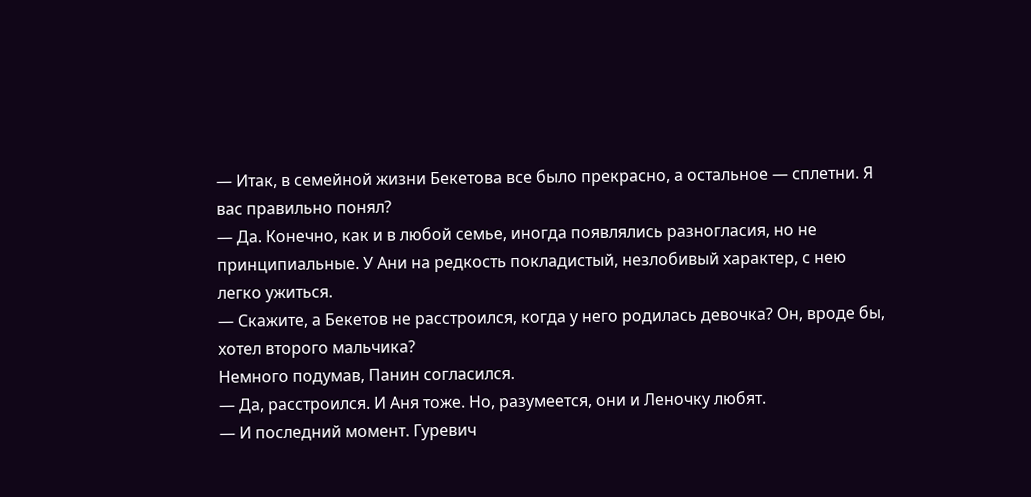— Итак, в семейной жизни Бекетова все было прекрасно, а остальное — сплетни. Я вас правильно понял?
— Да. Конечно, как и в любой семье, иногда появлялись разногласия, но не принципиальные. У Ани на редкость покладистый, незлобивый характер, с нею легко ужиться.
— Скажите, а Бекетов не расстроился, когда у него родилась девочка? Он, вроде бы, хотел второго мальчика?
Немного подумав, Панин согласился.
— Да, расстроился. И Аня тоже. Но, разумеется, они и Леночку любят.
— И последний момент. Гуревич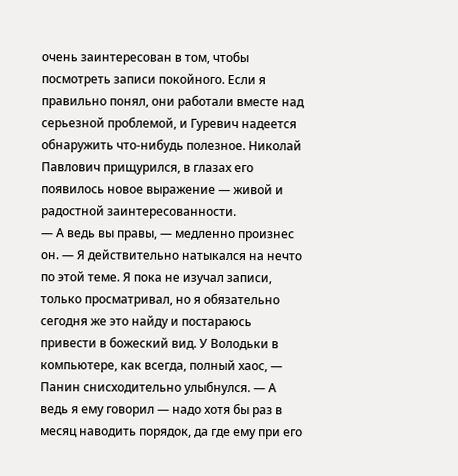очень заинтересован в том, чтобы посмотреть записи покойного. Если я правильно понял, они работали вместе над серьезной проблемой, и Гуревич надеется обнаружить что-нибудь полезное. Николай Павлович прищурился, в глазах его появилось новое выражение — живой и радостной заинтересованности.
— А ведь вы правы, — медленно произнес он. — Я действительно натыкался на нечто по этой теме. Я пока не изучал записи, только просматривал, но я обязательно сегодня же это найду и постараюсь привести в божеский вид. У Володьки в компьютере, как всегда, полный хаос, — Панин снисходительно улыбнулся. — А ведь я ему говорил — надо хотя бы раз в месяц наводить порядок, да где ему при его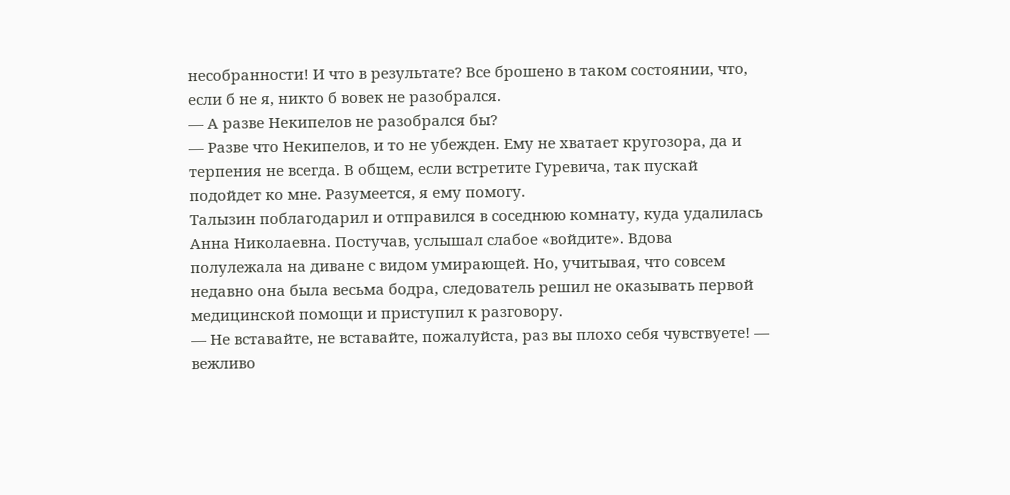несобранности! И что в результате? Все брошено в таком состоянии, что, если б не я, никто б вовек не разобрался.
— А разве Некипелов не разобрался бы?
— Разве что Некипелов, и то не убежден. Ему не хватает кругозора, да и терпения не всегда. В общем, если встретите Гуревича, так пускай подойдет ко мне. Разумеется, я ему помогу.
Талызин поблагодарил и отправился в соседнюю комнату, куда удалилась Анна Николаевна. Постучав, услышал слабое «войдите». Вдова полулежала на диване с видом умирающей. Но, учитывая, что совсем недавно она была весьма бодра, следователь решил не оказывать первой медицинской помощи и приступил к разговору.
— Не вставайте, не вставайте, пожалуйста, раз вы плохо себя чувствуете! — вежливо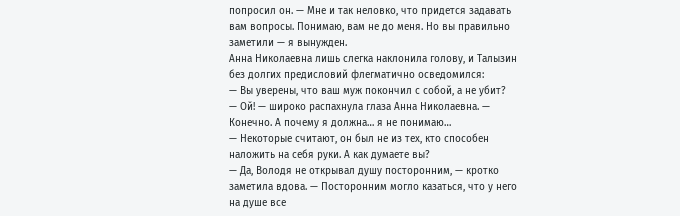попросил он. — Мне и так неловко, что придется задавать вам вопросы. Понимаю, вам не до меня. Но вы правильно заметили — я вынужден.
Анна Николаевна лишь слегка наклонила голову, и Талызин без долгих предисловий флегматично осведомился:
— Вы уверены, что ваш муж покончил с собой, а не убит?
— Ой! — широко распахнула глаза Анна Николаевна. — Конечно. А почему я должна… я не понимаю…
— Некоторые считают, он был не из тех, кто способен наложить на себя руки. А как думаете вы?
— Да, Володя не открывал душу посторонним, — кротко заметила вдова. — Посторонним могло казаться, что у него на душе все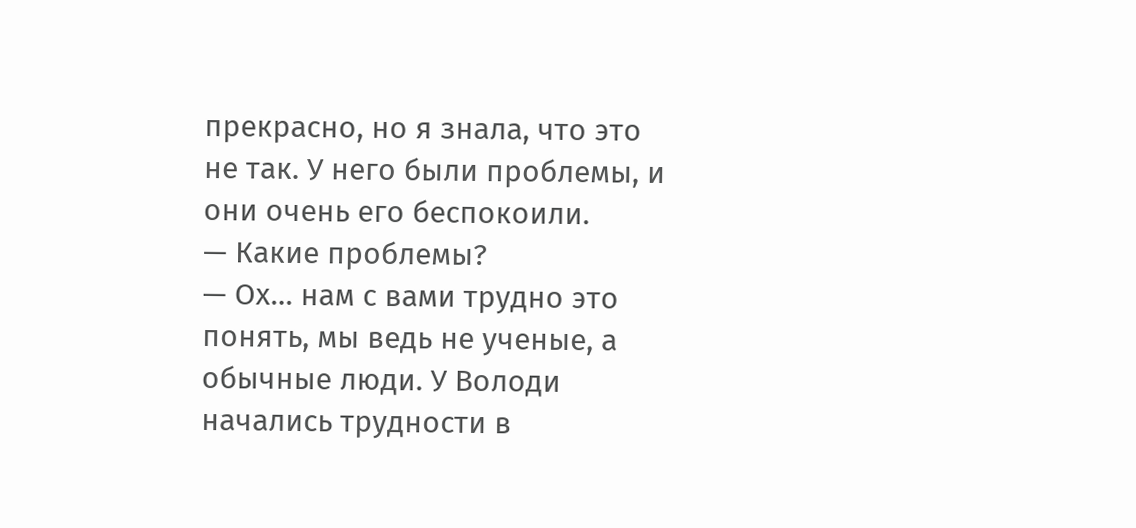прекрасно, но я знала, что это не так. У него были проблемы, и они очень его беспокоили.
— Какие проблемы?
— Ох… нам с вами трудно это понять, мы ведь не ученые, а обычные люди. У Володи начались трудности в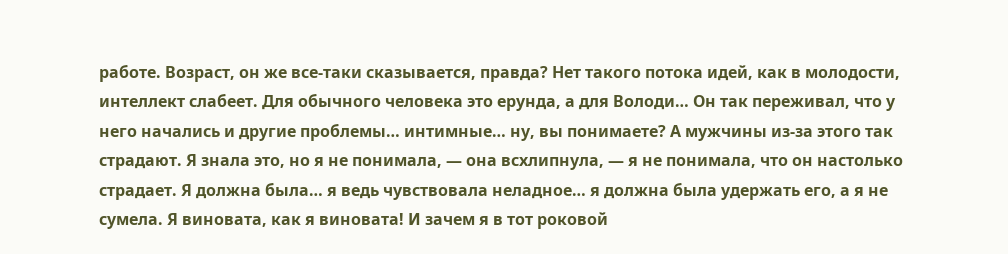работе. Возраст, он же все-таки сказывается, правда? Нет такого потока идей, как в молодости, интеллект слабеет. Для обычного человека это ерунда, а для Володи… Он так переживал, что у него начались и другие проблемы… интимные… ну, вы понимаете? А мужчины из-за этого так страдают. Я знала это, но я не понимала, — она всхлипнула, — я не понимала, что он настолько страдает. Я должна была… я ведь чувствовала неладное… я должна была удержать его, а я не сумела. Я виновата, как я виновата! И зачем я в тот роковой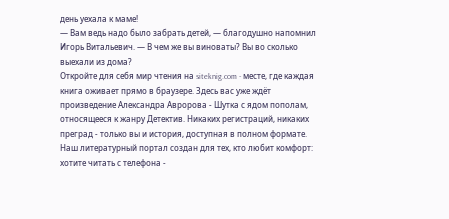день уехала к маме!
— Вам ведь надо было забрать детей, — благодушно напомнил Игорь Витальевич. — В чем же вы виноваты? Вы во сколько выехали из дома?
Откройте для себя мир чтения на siteknig.com - месте, где каждая книга оживает прямо в браузере. Здесь вас уже ждёт произведение Александра Авророва - Шутка с ядом пополам, относящееся к жанру Детектив. Никаких регистраций, никаких преград - только вы и история, доступная в полном формате. Наш литературный портал создан для тех, кто любит комфорт: хотите читать с телефона -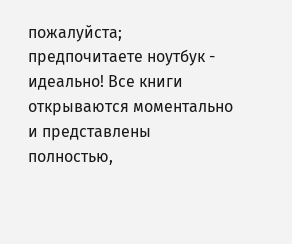пожалуйста; предпочитаете ноутбук - идеально! Все книги открываются моментально и представлены полностью,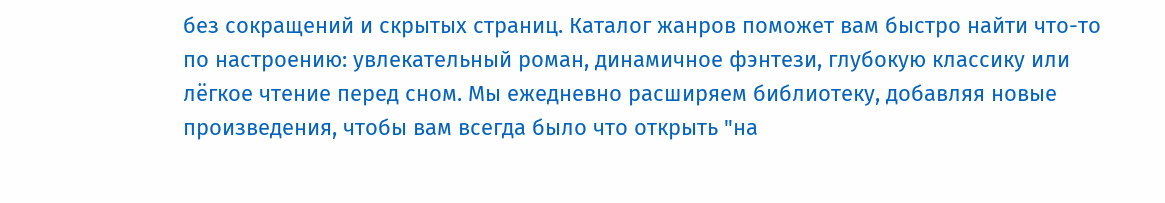без сокращений и скрытых страниц. Каталог жанров поможет вам быстро найти что-то по настроению: увлекательный роман, динамичное фэнтези, глубокую классику или лёгкое чтение перед сном. Мы ежедневно расширяем библиотеку, добавляя новые произведения, чтобы вам всегда было что открыть "на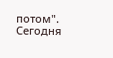потом". Сегодня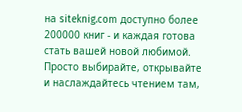на siteknig.com доступно более 200000 книг - и каждая готова стать вашей новой любимой. Просто выбирайте, открывайте и наслаждайтесь чтением там,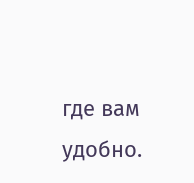где вам удобно.